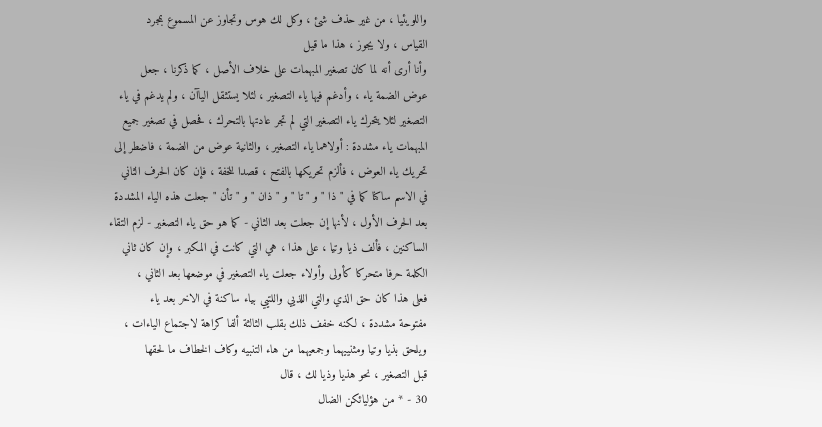واللويئيا ، من غير حذف شئ ، وكل لك هوس وتجاوز عن المسموع بمجرد
القياس ، ولا يجوز ، هذا ما قيل
وأنا أرى أنه لما كان تصغير المبهمات على خلاف الأصل ، كما ذكرنا ، جعل
عوض الضمة ياء ، وأدغم فيها ياء التصغير ، لئلا يستثقل الياآن ، ولم يدغم في ياء
التصغير لئلا يتحرك ياء التصغير التي لم تجر عادتها بالتحرك ، فحصل في تصغير جميع
المبهمات ياء مشددة : أولاهما ياء التصغير ، والثانية عوض من الضمة ، فاضطر إلى
تحريك ياء العوض ، فألزم تحريكها بالفتح ، قصدا للخفة ، فإن كان الحرف الثاني
في الاسم ساكنا كما في " ذا " و " تا " و " ذان " و " تأن " جعلت هذه الياء المشددة
بعد الحرف الأول ، لأنها إن جعلت بعد الثاني - كما هو حق ياء التصغير - لزم التقاء
الساكنين ، فألف ذيا وتيا ، على هذا ، هي التي كانت في المكبر ، وإن كان ثاني
الكلمة حرفا متحركا كأولى وأولاء جعلت ياء التصغير في موضعها بعد الثاني ،
فعلى هذا كان حق الذي والتي اللذيي واللتيي بياء ساكنة في الاخر بعد ياء
مفتوحة مشددة ، لكنه خفف ذلك بقلب الثالثة ألفا كراهة لاجتماع الياءات ،
ويلحق بذيا وتيا ومثنييهما وجمعيهما من هاء التنبيه وكاف الخطاف ما لحقها
قبل التصغير ، نحو هذيا وذيا لك ، قال
30 - * من هؤليائكن الضال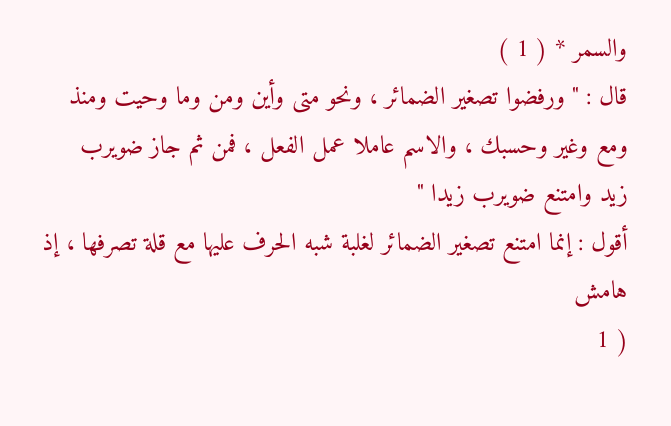والسمر * ( 1 )
قال : " ورفضوا تصغير الضمائر ، ونحو متى وأين ومن وما وحيت ومنذ
ومع وغير وحسبك ، والاسم عاملا عمل الفعل ، فمن ثم جاز ضويرب
زيد وامتنع ضويرب زيدا "
أقول : إنما امتنع تصغير الضمائر لغلبة شبه الحرف عليها مع قلة تصرفها ، إذ
هامش
( 1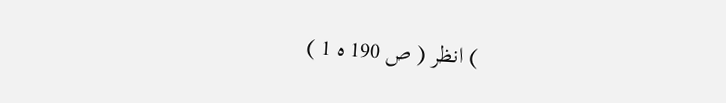) انظر ( ص 190 ه 1 )